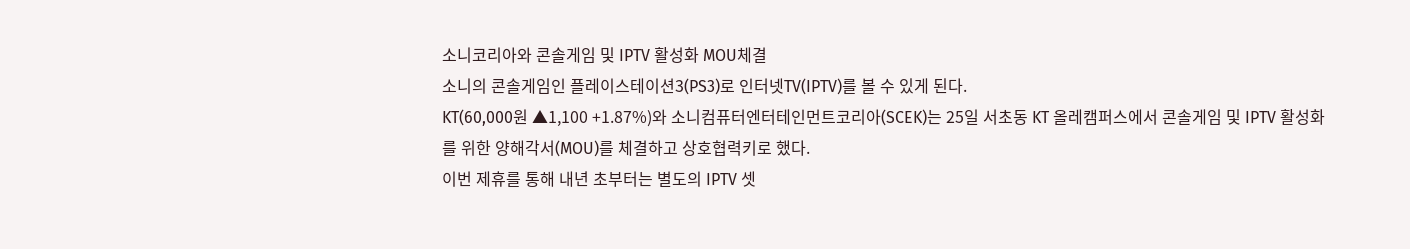소니코리아와 콘솔게임 및 IPTV 활성화 MOU체결
소니의 콘솔게임인 플레이스테이션3(PS3)로 인터넷TV(IPTV)를 볼 수 있게 된다.
KT(60,000원 ▲1,100 +1.87%)와 소니컴퓨터엔터테인먼트코리아(SCEK)는 25일 서초동 KT 올레캠퍼스에서 콘솔게임 및 IPTV 활성화를 위한 양해각서(MOU)를 체결하고 상호협력키로 했다.
이번 제휴를 통해 내년 초부터는 별도의 IPTV 셋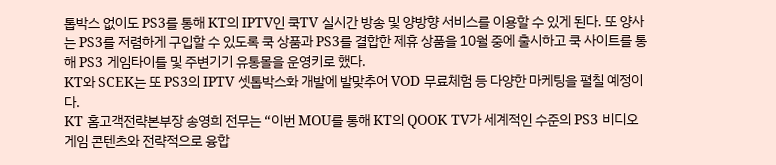톱박스 없이도 PS3를 통해 KT의 IPTV인 쿡TV 실시간 방송 및 양방향 서비스를 이용할 수 있게 된다. 또 양사는 PS3를 저렴하게 구입할 수 있도록 쿡 상품과 PS3를 결합한 제휴 상품을 10월 중에 출시하고 쿡 사이트를 통해 PS3 게임타이틀 및 주변기기 유통몰을 운영키로 했다.
KT와 SCEK는 또 PS3의 IPTV 셋톱박스화 개발에 발맞추어 VOD 무료체험 등 다양한 마케팅을 펼칠 예정이다.
KT 홈고객전략본부장 송영희 전무는 “이번 MOU를 통해 KT의 QOOK TV가 세계적인 수준의 PS3 비디오 게임 콘텐츠와 전략적으로 융합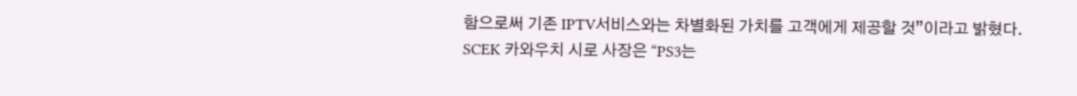함으로써 기존 IPTV서비스와는 차별화된 가치를 고객에게 제공할 것”이라고 밝혔다.
SCEK 카와우치 시로 사장은 “PS3는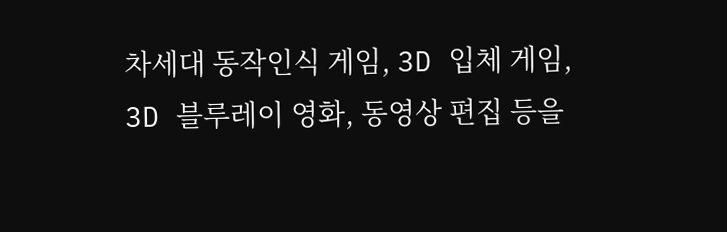차세대 동작인식 게임, 3D 입체 게임, 3D 블루레이 영화, 동영상 편집 등을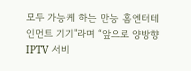모두 가능케 하는 만능 홈엔터테인먼트 기기"라며 “앞으로 양방향 IPTV 서비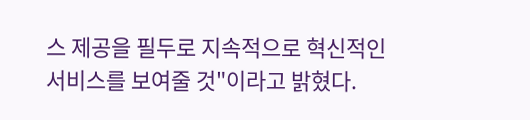스 제공을 필두로 지속적으로 혁신적인 서비스를 보여줄 것"이라고 밝혔다.